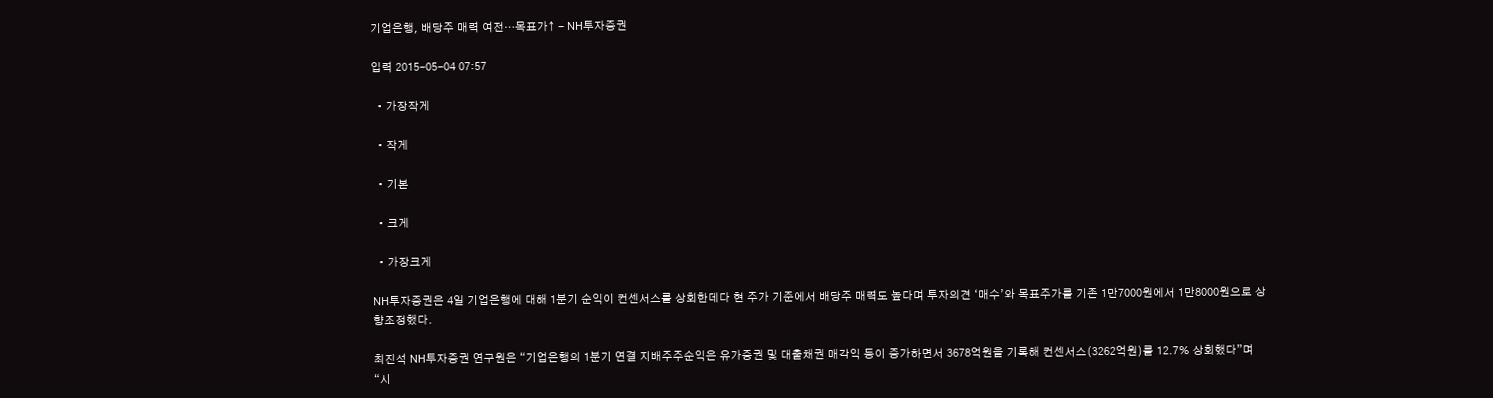기업은행, 배당주 매력 여전…목표가↑ - NH투자증권

입력 2015-05-04 07:57

  • 가장작게

  • 작게

  • 기본

  • 크게

  • 가장크게

NH투자증권은 4일 기업은행에 대해 1분기 순익이 컨센서스를 상회한데다 현 주가 기준에서 배당주 매력도 높다며 투자의견 ‘매수’와 목표주가를 기존 1만7000원에서 1만8000원으로 상향조정했다.

최진석 NH투자증권 연구원은 “기업은행의 1분기 연결 지배주주순익은 유가증권 및 대출채권 매각익 등이 증가하면서 3678억원을 기록해 컨센서스(3262억원)를 12.7% 상회했다”며 “시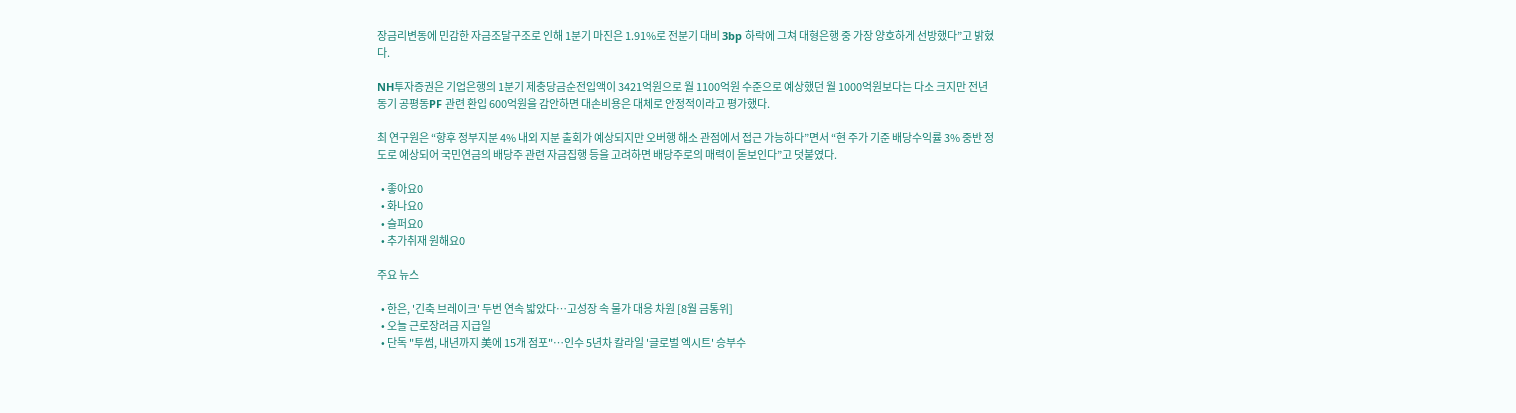장금리변동에 민감한 자금조달구조로 인해 1분기 마진은 1.91%로 전분기 대비 3bp 하락에 그쳐 대형은행 중 가장 양호하게 선방했다”고 밝혔다.

NH투자증권은 기업은행의 1분기 제충당금순전입액이 3421억원으로 월 1100억원 수준으로 예상했던 월 1000억원보다는 다소 크지만 전년 동기 공평동PF 관련 환입 600억원을 감안하면 대손비용은 대체로 안정적이라고 평가했다.

최 연구원은 “향후 정부지분 4% 내외 지분 출회가 예상되지만 오버행 해소 관점에서 접근 가능하다”면서 “현 주가 기준 배당수익률 3% 중반 정도로 예상되어 국민연금의 배당주 관련 자금집행 등을 고려하면 배당주로의 매력이 돋보인다”고 덧붙였다.

  • 좋아요0
  • 화나요0
  • 슬퍼요0
  • 추가취재 원해요0

주요 뉴스

  • 한은, '긴축 브레이크' 두번 연속 밟았다⋯고성장 속 물가 대응 차원 [8월 금통위]
  • 오늘 근로장려금 지급일
  • 단독 "투썸, 내년까지 美에 15개 점포"…인수 5년차 칼라일 '글로벌 엑시트' 승부수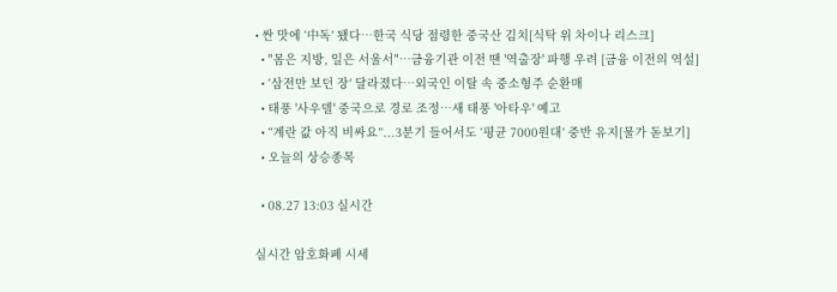• 싼 맛에 ‘中독’ 됐다⋯한국 식당 점령한 중국산 김치[식탁 위 차이나 리스크]
  • "몸은 지방, 일은 서울서"⋯금융기관 이전 땐 '역출장' 파행 우려 [금융 이전의 역설]
  • ‘삼전만 보던 장’ 달라졌다…외국인 이탈 속 중소형주 순환매
  • 태풍 '사우델' 중국으로 경로 조정…새 태풍 '아타우' 예고
  • “계란 값 아직 비싸요”...3분기 들어서도 ‘평균 7000원대’ 중반 유지[물가 돋보기]
  • 오늘의 상승종목

  • 08.27 13:03 실시간

실시간 암호화폐 시세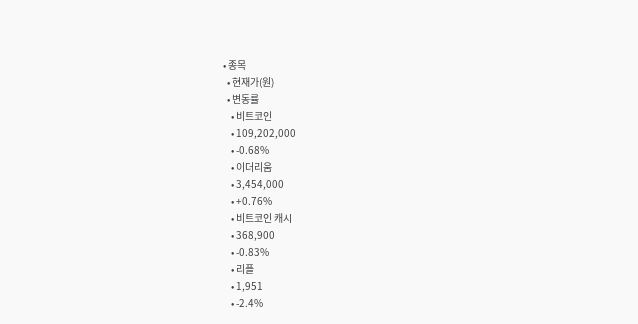• 종목
  • 현재가(원)
  • 변동률
    • 비트코인
    • 109,202,000
    • -0.68%
    • 이더리움
    • 3,454,000
    • +0.76%
    • 비트코인 캐시
    • 368,900
    • -0.83%
    • 리플
    • 1,951
    • -2.4%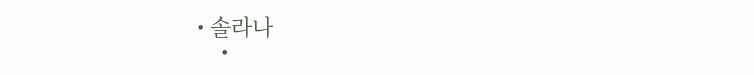• 솔라나
    •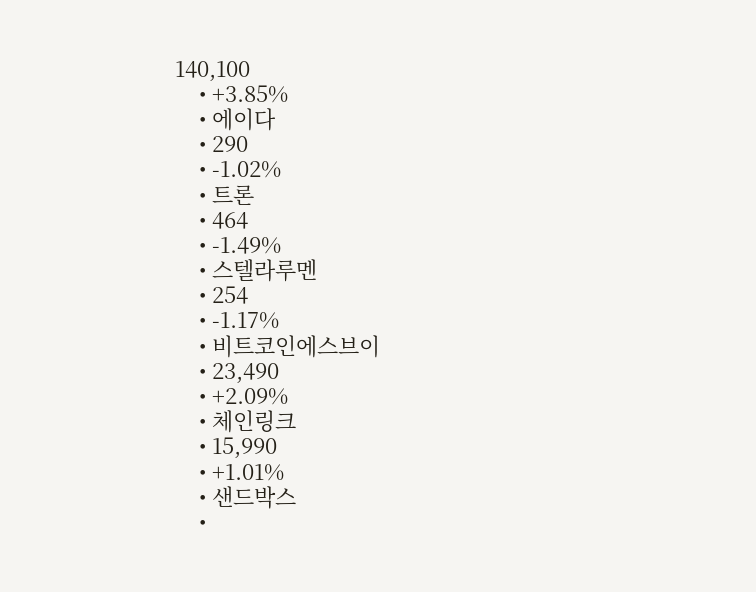140,100
    • +3.85%
    • 에이다
    • 290
    • -1.02%
    • 트론
    • 464
    • -1.49%
    • 스텔라루멘
    • 254
    • -1.17%
    • 비트코인에스브이
    • 23,490
    • +2.09%
    • 체인링크
    • 15,990
    • +1.01%
    • 샌드박스
    •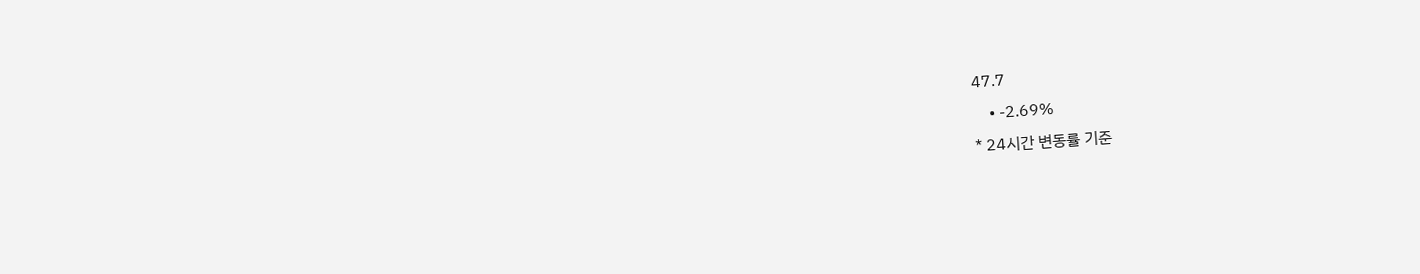47.7
    • -2.69%
* 24시간 변동률 기준